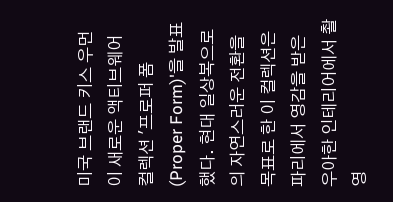미국 브랜드 키스 우먼이 새로운 액티브웨어 컬렉션 '프로퍼 폼(Proper Form)'을 발표했다. 현대 일상복으로의 자연스러운 전환을 목표로 한 이 컬렉션은 파리에서 영감을 받은 우아한 인테리어에서 촬영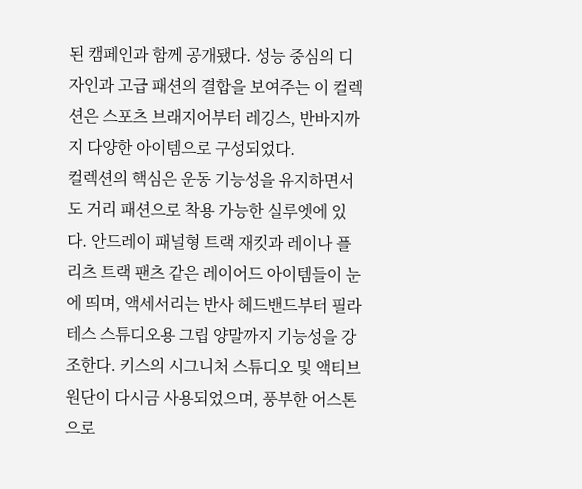된 캠페인과 함께 공개됐다. 성능 중심의 디자인과 고급 패션의 결합을 보여주는 이 컬렉션은 스포츠 브래지어부터 레깅스, 반바지까지 다양한 아이템으로 구성되었다.
컬렉션의 핵심은 운동 기능성을 유지하면서도 거리 패션으로 착용 가능한 실루엣에 있다. 안드레이 패널형 트랙 재킷과 레이나 플리츠 트랙 팬츠 같은 레이어드 아이템들이 눈에 띄며, 액세서리는 반사 헤드밴드부터 필라테스 스튜디오용 그립 양말까지 기능성을 강조한다. 키스의 시그니처 스튜디오 및 액티브 원단이 다시금 사용되었으며, 풍부한 어스톤으로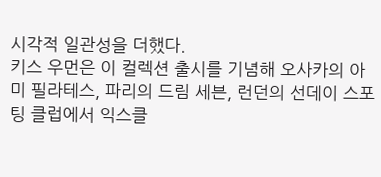시각적 일관성을 더했다.
키스 우먼은 이 컬렉션 출시를 기념해 오사카의 아미 필라테스, 파리의 드림 세븐, 런던의 선데이 스포팅 클럽에서 익스클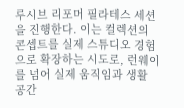루시브 리포머 필라테스 세션을 진행한다. 이는 컬렉션의 콘셉트를 실제 스튜디오 경험으로 확장하는 시도로, 런웨이를 넘어 실제 움직임과 생활 공간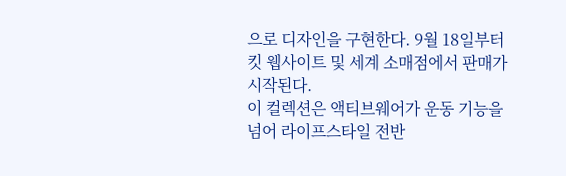으로 디자인을 구현한다. 9월 18일부터 킷 웹사이트 및 세계 소매점에서 판매가 시작된다.
이 컬렉션은 액티브웨어가 운동 기능을 넘어 라이프스타일 전반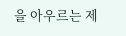을 아우르는 제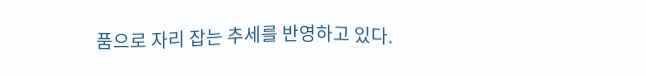품으로 자리 잡는 추세를 반영하고 있다.